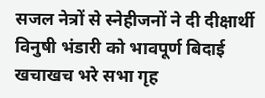सजल नेत्रों से स्नेहीजनों ने दी दीक्षार्थी विनुषी भंडारी को भावपूर्ण बिदाई
खचाखच भरे सभा गृह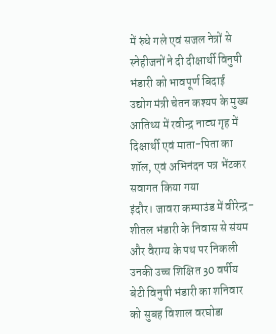में रुंधे गले एवं सजल नेत्रों से स्नेहीजनों ने दी दीक्षार्थी विनुषी भंडारी को भावपूर्ण बिदाई
उद्योग मंत्री चेतन कश्यप के मुख्य आतिथ्य में रवीन्द्र नाट्य गृह में दिक्षार्थी एवं माता-पिता का शॉल, एवं अभिनंदन पत्र भेंटकर सवागत किया गया
इंदौर। जावरा कम्पाउंड में वीरेन्द्र-शीतल भंडारी के निवास से संयम और वैराग्य के पथ पर निकली उनकी उच्च शिक्षित 30 वर्षीय बेटी विनुषी भंडारी का शनिवार को सुबह विशाल वरघोडा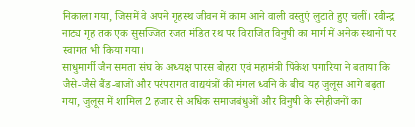निकाला गया, जिसमें वे अपने गृहस्थ जीवन में काम आने वाली वस्तुएं लुटाते हुए चलीं। रवीन्द्र नाट्य गृह तक एक सुसज्जित रजत मंडित रथ पर विराजित विनुषी का मार्ग में अनेक स्थानों पर स्वागत भी किया गया।
साधुमार्गी जैन समता संघ के अध्यक्ष पारस बोहरा एवं महामंत्री पिंकेश पगारिया ने बताया कि जैसे-जैसे बैंड-बाजों और परंपरागत वाद्ययंत्रों की मंगल ध्वनि के बीच यह जुलूस आगे बढ़ता गया, जुलूस में शामिल 2 हजार से अधिक समाजबंधुओं और विनुषी के स्नेहीजनों का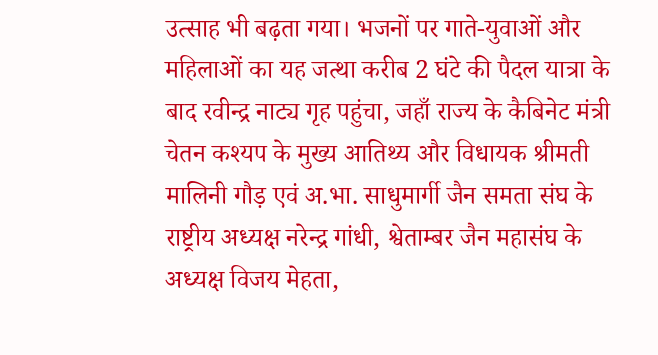उत्साह भी बढ़ता गया। भजनों पर गाते-युवाओं और महिलाओं का यह जत्था करीब 2 घंटे की पैदल यात्रा के बाद रवीन्द्र नाट्य गृह पहुंचा, जहाँ राज्य के कैबिनेट मंत्री चेतन कश्यप के मुख्य आतिथ्य और विधायक श्रीमती मालिनी गौड़ एवं अ.भा. साधुमार्गी जैन समता संघ के राष्ट्रीय अध्यक्ष नरेन्द्र गांधी, श्वेताम्बर जैन महासंघ के अध्यक्ष विजय मेहता,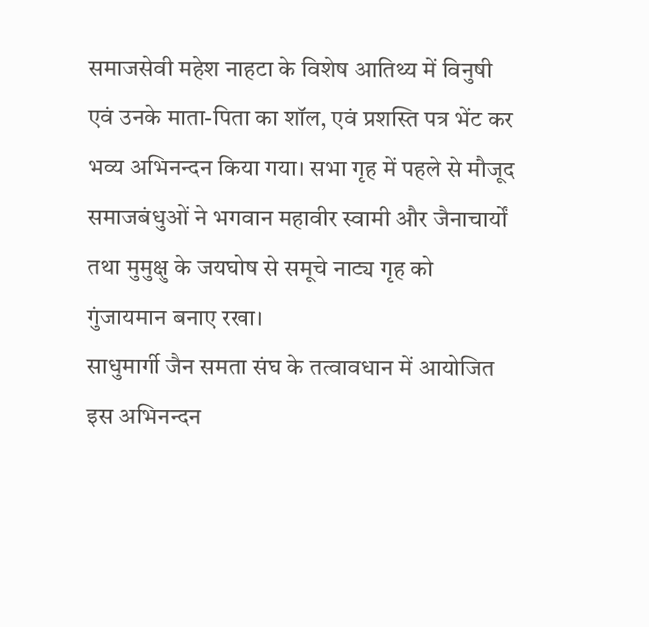समाजसेवी महेश नाहटा के विशेष आतिथ्य में विनुषी एवं उनके माता-पिता का शॉल, एवं प्रशस्ति पत्र भेंट कर भव्य अभिनन्दन किया गया। सभा गृह में पहले से मौजूद समाजबंधुओं ने भगवान महावीर स्वामी और जैनाचार्यों तथा मुमुक्षु के जयघोष से समूचे नाट्य गृह को गुंजायमान बनाए रखा।
साधुमार्गी जैन समता संघ के तत्वावधान में आयोजित इस अभिनन्दन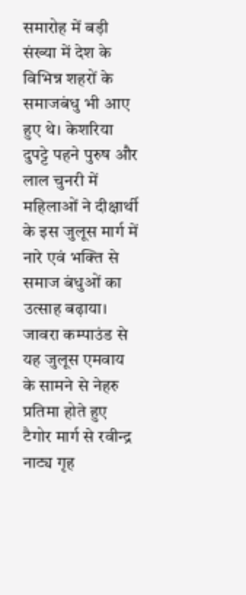समारोह में बड़ी संख्या में देश के विभिन्न शहरों के समाजबंधु भी आए हुए थे। केशरिया दुपट्टे पहने पुरुष और लाल चुनरी में महिलाओं ने दीक्षार्थी के इस जुलूस मार्ग में नारे एवं भक्ति से समाज बंधुओं का उत्साह बढ़ाया। जावरा कम्पाउंड से यह जुलूस एमवाय के सामने से नेहरु प्रतिमा होते हुए टैगोर मार्ग से रवीन्द्र नाट्य गृह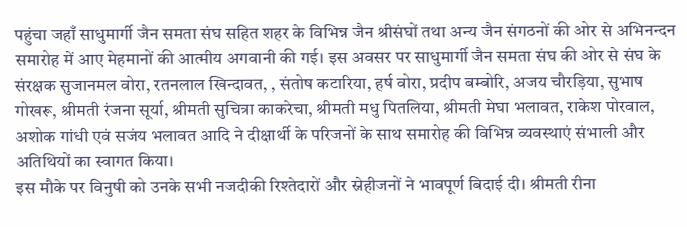पहुंचा जहाँ साधुमार्गी जैन समता संघ सहित शहर के विभिन्न जैन श्रीसंघों तथा अन्य जैन संगठनों की ओर से अभिनन्दन समारोह में आए मेहमानों की आत्मीय अगवानी की गई। इस अवसर पर साधुमार्गी जैन समता संघ की ओर से संघ के संरक्षक सुजानमल वोरा, रतनलाल खिन्दावत, , संतोष कटारिया, हर्ष वोरा, प्रदीप बम्बोरि, अजय चौरड़िया, सुभाष गोखरू, श्रीमती रंजना सूर्या, श्रीमती सुचित्रा काकरेचा, श्रीमती मधु पितलिया, श्रीमती मेघा भलावत, राकेश पोरवाल, अशोक गांधी एवं सजंय भलावत आदि ने दीक्षार्थी के परिजनों के साथ समारोह की विभिन्न व्यवस्थाएं संभाली और अतिथियों का स्वागत किया।
इस मौके पर विनुषी को उनके सभी नजदीकी रिश्तेदारों और स्नेहीजनों ने भावपूर्ण बिदाई दी। श्रीमती रीना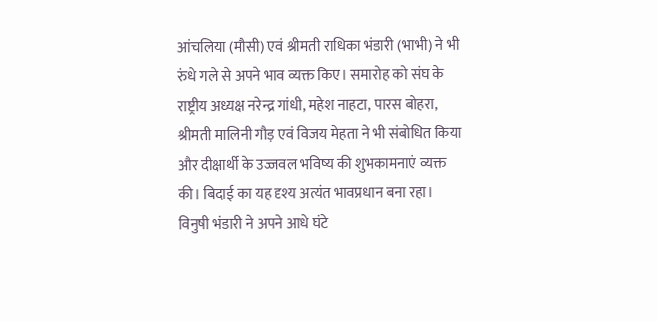आंचलिया (मौसी) एवं श्रीमती राधिका भंडारी (भाभी) ने भी रुंधे गले से अपने भाव व्यक्त किए। समारोह को संघ के राष्ट्रीय अध्यक्ष नरेन्द्र गांधी, महेश नाहटा, पारस बोहरा, श्रीमती मालिनी गौड़ एवं विजय मेहता ने भी संबोधित किया और दीक्षार्थी के उज्जवल भविष्य की शुभकामनाएं व्यक्त की। बिदाई का यह दृश्य अत्यंत भावप्रधान बना रहा।
विनुषी भंडारी ने अपने आधे घंटे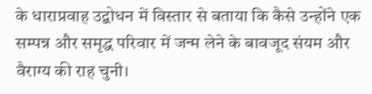के धाराप्रवाह उद्बोधन में विस्तार से बताया कि कैसे उन्होंने एक सम्पन्न और समृद्ध परिवार में जन्म लेने के बावजूद संयम और वैराग्य की राह चुनी।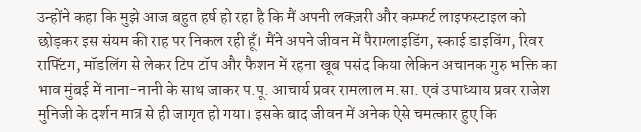उन्होंने कहा कि मुझे आज बहुत हर्ष हो रहा है कि मैं अपनी लक्ज़री और कम्फर्ट लाइफस्टाइल को छोड़कर इस संयम की राह पर निकल रही हूँ। मैंने अपने जीवन में पैराग्लाइडिंग, स्काई डाइविंग, रिवर राफ्टिंग, मॉडलिंग से लेकर टिप टॉप और फैशन में रहना खूब पसंद किया लेकिन अचानक गुरु भक्ति का भाव मुंबई में नाना-नानी के साथ जाकर प.पू. आचार्य प्रवर रामलाल म.सा. एवं उपाध्याय प्रवर राजेश मुनिजी के दर्शन मात्र से ही जागृत हो गया। इसके बाद जीवन में अनेक ऐसे चमत्कार हुए कि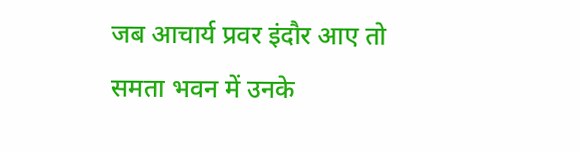जब आचार्य प्रवर इंदौर आए तो समता भवन में उनके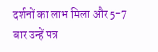दर्शनों का लाभ मिला और 5-7 बार उन्हें पत्र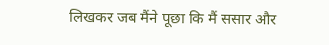लिखकर जब मैंने पूछा कि मैं ससार और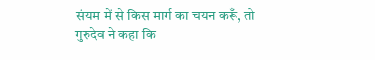संयम में से किस मार्ग का चयन करूँ, तो गुरुदेव ने कहा कि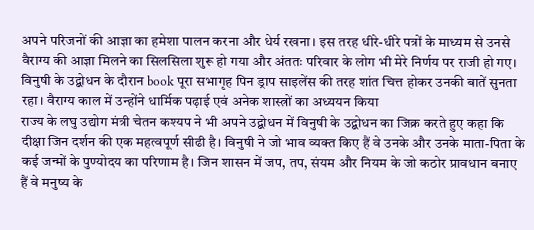अपने परिजनों की आज्ञा का हमेशा पालन करना और धेर्य रखना। इस तरह धीरे-धीरे पत्रों के माध्यम से उनसे वैराग्य की आज्ञा मिलने का सिलसिला शुरू हो गया और अंततः परिवार के लोग भी मेरे निर्णय पर राजी हो गए। विनुषी के उद्बोधन के दौरान book पूरा सभागृह पिन ड्राप साइलेंस की तरह शांत चित्त होकर उनकी बातें सुनता रहा। वैराग्य काल में उन्होंने धार्मिक पढ़ाई एवं अनेक शास्त्रों का अध्ययन किया
राज्य के लघु उद्योग मंत्री चेतन कश्यप ने भी अपने उद्बोधन में विनुषी के उद्बोधन का जिक्र करते हुए कहा कि दीक्षा जिन दर्शन की एक महत्वपूर्ण सीढी है। विनुषी ने जो भाव व्यक्त किए हैं वे उनके और उनके माता-पिता के कई जन्मों के पुण्योदय का परिणाम है। जिन शासन में जप, तप, संयम और नियम के जो कठोर प्रावधान बनाए हैं वे मनुष्य के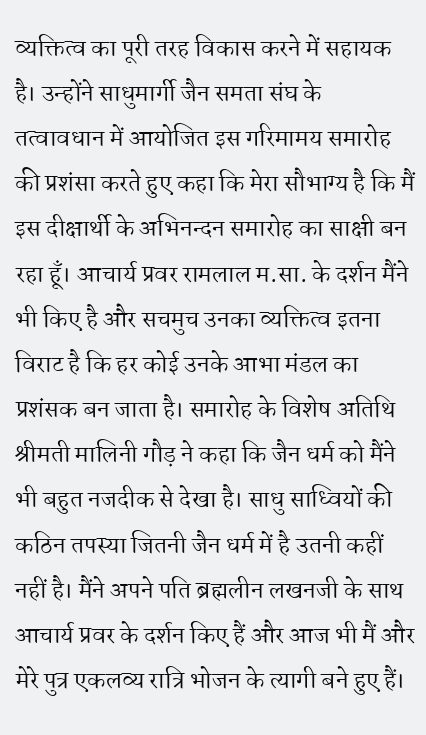व्यक्तित्व का पूरी तरह विकास करने में सहायक है। उन्होंने साधुमार्गी जैन समता संघ के तत्वावधान में आयोजित इस गरिमामय समारोह की प्रशंसा करते हुए कहा कि मेरा सौभाग्य है कि मैं इस दीक्षार्थी के अभिनन्दन समारोह का साक्षी बन रहा हूँ। आचार्य प्रवर रामलाल म.सा. के दर्शन मैंने भी किए है और सचमुच उनका व्यक्तित्व इतना विराट है कि हर कोई उनके आभा मंडल का प्रशंसक बन जाता है। समारोह के विशेष अतिथि श्रीमती मालिनी गौड़ ने कहा कि जैन धर्म को मैंने भी बहुत नजदीक से देखा है। साधु साध्वियों की कठिन तपस्या जितनी जैन धर्म में है उतनी कहीं नहीं है। मैंने अपने पति ब्रह्मलीन लखनजी के साथ आचार्य प्रवर के दर्शन किए हैं और आज भी मैं और मेरे पुत्र एकलव्य रात्रि भोजन के त्यागी बने हुए हैं।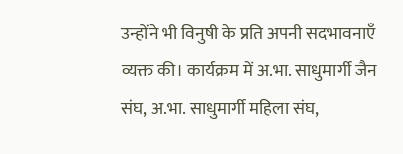उन्होंने भी विनुषी के प्रति अपनी सदभावनाएँ व्यक्त की। कार्यक्रम में अ.भा. साधुमार्गी जैन संघ, अ.भा. साधुमार्गी महिला संघ,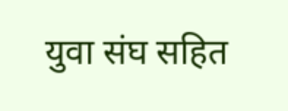युवा संघ सहित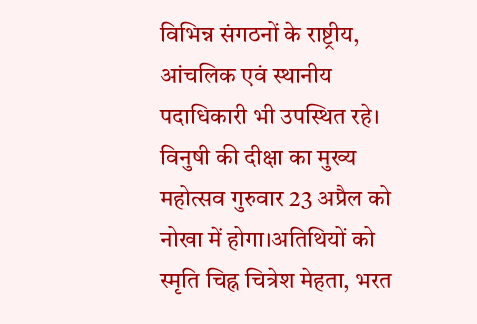विभिन्न संगठनों के राष्ट्रीय, आंचलिक एवं स्थानीय पदाधिकारी भी उपस्थित रहे। विनुषी की दीक्षा का मुख्य महोत्सव गुरुवार 23 अप्रैल को नोखा में होगा।अतिथियों को स्मृति चिह्न चित्रेश मेहता, भरत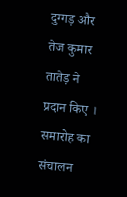दुग्गड़ और तेज कुमार तातेड़ ने प्रदान किए ।
समारोह का संचालन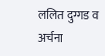ललित दुग्गड व अर्चना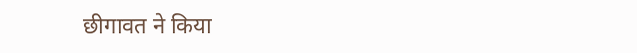छीगावत ने किया